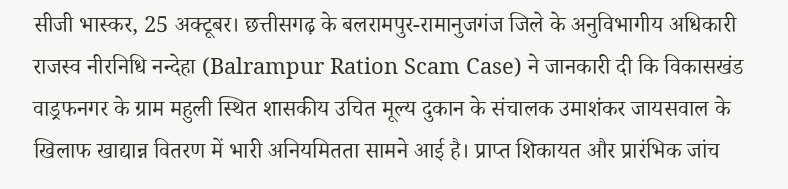सीजी भास्कर, 25 अक्टूबर। छत्तीसगढ़ के बलरामपुर-रामानुजगंज जिले के अनुविभागीय अधिकारी राजस्व नीरनिधि नन्देहा (Balrampur Ration Scam Case) ने जानकारी दी कि विकासखंड वाड्रफनगर के ग्राम महुली स्थित शासकीय उचित मूल्य दुकान के संचालक उमाशंकर जायसवाल के खिलाफ खाद्यान्न वितरण में भारी अनियमितता सामने आई है। प्राप्त शिकायत और प्रारंभिक जांच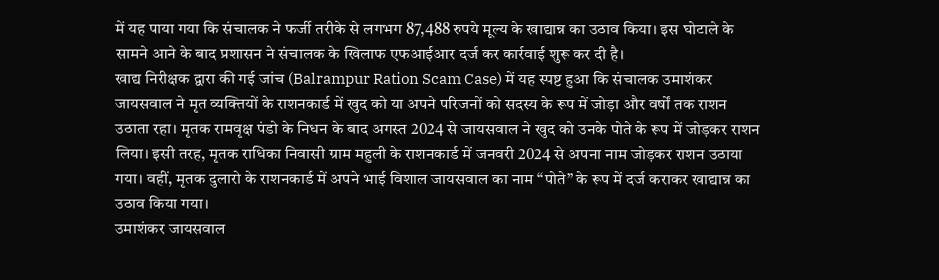में यह पाया गया कि संचालक ने फर्जी तरीके से लगभग 87,488 रुपये मूल्य के खाद्यान्न का उठाव किया। इस घोटाले के सामने आने के बाद प्रशासन ने संचालक के खिलाफ एफआईआर दर्ज कर कार्रवाई शुरू कर दी है।
खाद्य निरीक्षक द्वारा की गई जांच (Balrampur Ration Scam Case) में यह स्पष्ट हुआ कि संचालक उमाशंकर जायसवाल ने मृत व्यक्तियों के राशनकार्ड में खुद को या अपने परिजनों को सदस्य के रूप में जोड़ा और वर्षों तक राशन उठाता रहा। मृतक रामवृक्ष पंडो के निधन के बाद अगस्त 2024 से जायसवाल ने खुद को उनके पोते के रूप में जोड़कर राशन लिया। इसी तरह, मृतक राधिका निवासी ग्राम महुली के राशनकार्ड में जनवरी 2024 से अपना नाम जोड़कर राशन उठाया गया। वहीं, मृतक दुलारो के राशनकार्ड में अपने भाई विशाल जायसवाल का नाम “पोते” के रूप में दर्ज कराकर खाद्यान्न का उठाव किया गया।
उमाशंकर जायसवाल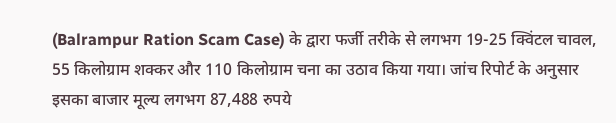(Balrampur Ration Scam Case) के द्वारा फर्जी तरीके से लगभग 19-25 क्विंटल चावल, 55 किलोग्राम शक्कर और 110 किलोग्राम चना का उठाव किया गया। जांच रिपोर्ट के अनुसार इसका बाजार मूल्य लगभग 87,488 रुपये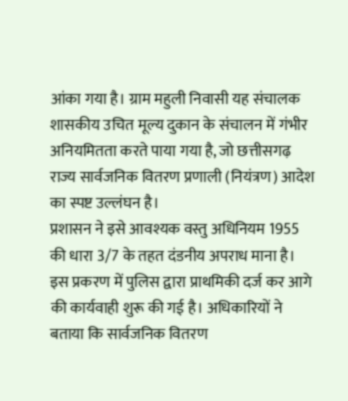आंका गया है। ग्राम महुली निवासी यह संचालक शासकीय उचित मूल्य दुकान के संचालन में गंभीर अनियमितता करते पाया गया है, जो छत्तीसगढ़ राज्य सार्वजनिक वितरण प्रणाली (नियंत्रण) आदेश का स्पष्ट उल्लंघन है।
प्रशासन ने इसे आवश्यक वस्तु अधिनियम 1955 की धारा 3/7 के तहत दंडनीय अपराध माना है। इस प्रकरण में पुलिस द्वारा प्राथमिकी दर्ज कर आगे की कार्यवाही शुरू की गई है। अधिकारियों ने बताया कि सार्वजनिक वितरण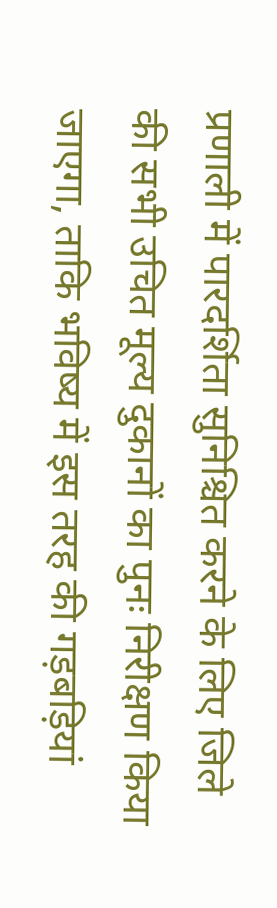प्रणाली में पारदर्शिता सुनिश्चित करने के लिए जिले की सभी उचित मूल्य दुकानों का पुनः निरीक्षण किया जाएगा, ताकि भविष्य में इस तरह की गड़बड़ियां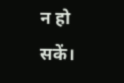न हो सकें।